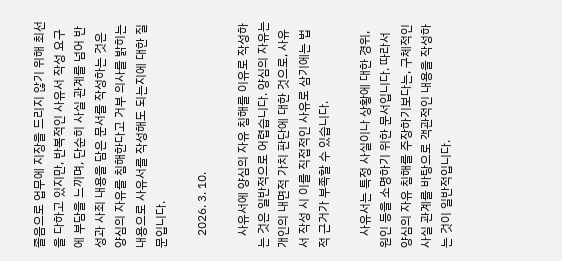졸음으로 업무에 지장을 드리지 않기 위해 최선을 다하고 있지만, 반복적인 사유서 작성 요구에 부담을 느끼며, 단순히 사실 관계를 넘어 반성과 사죄 내용을 담은 문서를 작성하는 것은 양심의 자유를 침해한다고 거부 의사를 밝히는 내용으로 사유서를 작성해도 되는지에 대한 질문입니다.

    2026. 3. 10.

    사유서에 양심의 자유 침해를 이유로 작성하는 것은 일반적으로 어렵습니다. 양심의 자유는 개인의 내면적 가치 판단에 대한 것으로, 사유서 작성 시 이를 직접적인 사유로 삼기에는 법적 근거가 부족할 수 있습니다.

    사유서는 특정 사실이나 상황에 대한 경위, 원인 등을 소명하기 위한 문서입니다. 따라서 양심의 자유 침해를 주장하기보다는, 구체적인 사실 관계를 바탕으로 객관적인 내용을 작성하는 것이 일반적입니다.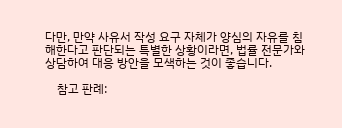다만, 만약 사유서 작성 요구 자체가 양심의 자유를 침해한다고 판단되는 특별한 상황이라면, 법률 전문가와 상담하여 대응 방안을 모색하는 것이 좋습니다.

    참고 판례: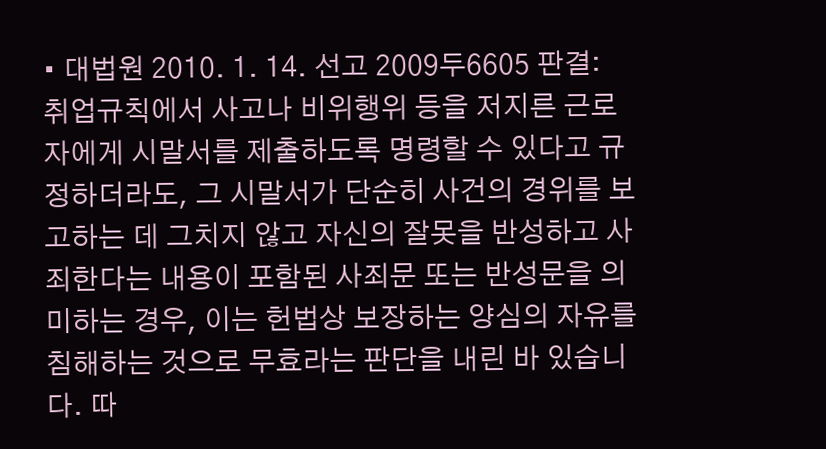• 대법원 2010. 1. 14. 선고 2009두6605 판결: 취업규칙에서 사고나 비위행위 등을 저지른 근로자에게 시말서를 제출하도록 명령할 수 있다고 규정하더라도, 그 시말서가 단순히 사건의 경위를 보고하는 데 그치지 않고 자신의 잘못을 반성하고 사죄한다는 내용이 포함된 사죄문 또는 반성문을 의미하는 경우, 이는 헌법상 보장하는 양심의 자유를 침해하는 것으로 무효라는 판단을 내린 바 있습니다. 따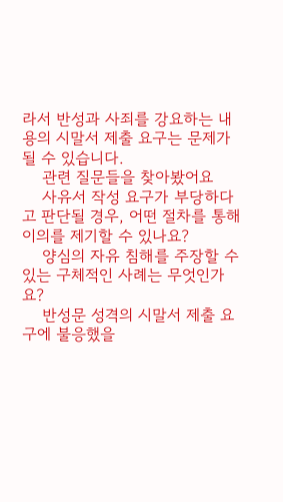라서 반성과 사죄를 강요하는 내용의 시말서 제출 요구는 문제가 될 수 있습니다.
    관련 질문들을 찾아봤어요
    사유서 작성 요구가 부당하다고 판단될 경우, 어떤 절차를 통해 이의를 제기할 수 있나요?
    양심의 자유 침해를 주장할 수 있는 구체적인 사례는 무엇인가요?
    반성문 성격의 시말서 제출 요구에 불응했을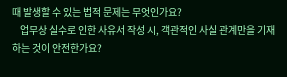때 발생할 수 있는 법적 문제는 무엇인가요?
    업무상 실수로 인한 사유서 작성 시, 객관적인 사실 관계만을 기재하는 것이 안전한가요?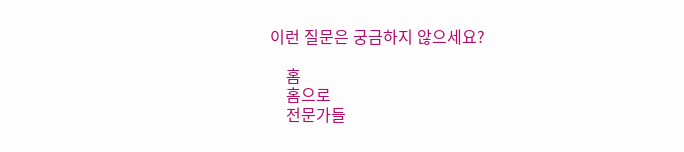이런 질문은 궁금하지 않으세요?

    홈
    홈으로
    전문가들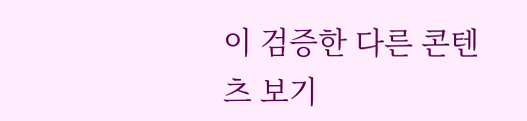이 검증한 다른 콘텐츠 보기